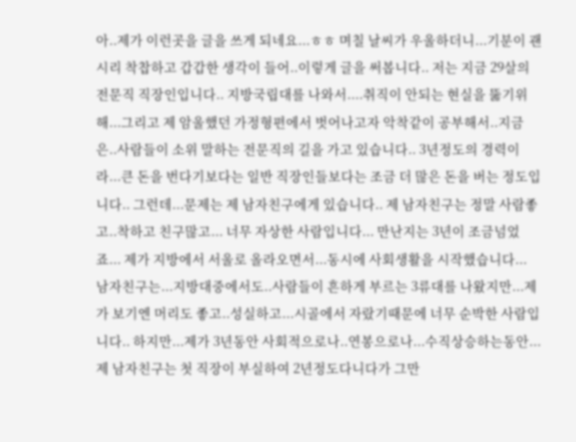아..제가 이런곳을 글을 쓰게 되네요...ㅎㅎ 며칠 날씨가 우울하더니...기분이 괜시리 착찹하고 갑갑한 생각이 들어..이렇게 글을 써봅니다.. 저는 지금 29살의 전문직 직장인입니다.. 지방국립대를 나와서....취직이 안되는 현실을 뚫기위해...그리고 제 암울했던 가정형편에서 벗어나고자 악착같이 공부해서..지금은..사람들이 소위 말하는 전문직의 길을 가고 있습니다.. 3년정도의 경력이라...큰 돈을 번다기보다는 일반 직장인들보다는 조금 더 많은 돈을 버는 정도입니다.. 그런데...문제는 제 남자친구에게 있습니다.. 제 남자친구는 정말 사람좋고..착하고 친구많고... 너무 자상한 사람입니다... 만난지는 3년이 조금넘었죠... 제가 지방에서 서울로 올라오면서...동시에 사회생활을 시작했습니다... 남자친구는...지방대중에서도..사람들이 흔하게 부르는 3류대를 나왔지만...제가 보기엔 머리도 좋고..성실하고...시골에서 자랐기때문에 너무 순박한 사람입니다.. 하지만...제가 3년동안 사회적으로나..연봉으로나...수직상승하는동안...제 남자친구는 첫 직장이 부실하여 2년정도다니다가 그만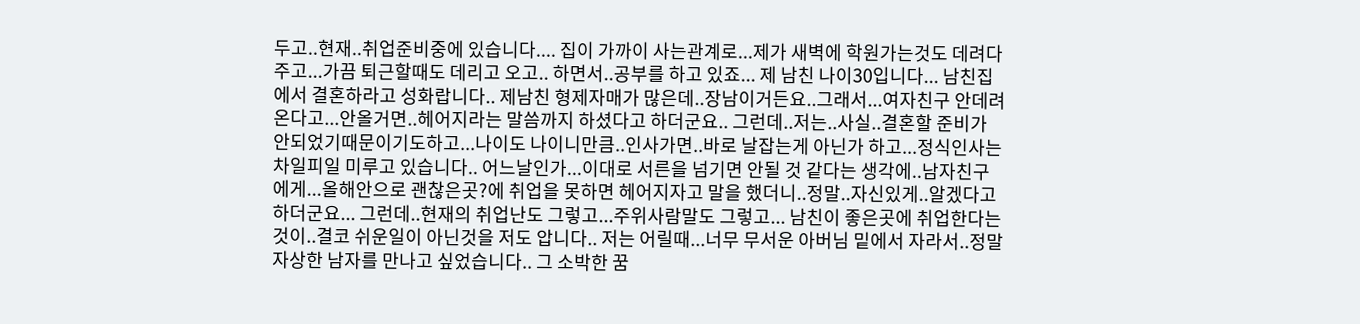두고..현재..취업준비중에 있습니다.... 집이 가까이 사는관계로...제가 새벽에 학원가는것도 데려다주고...가끔 퇴근할때도 데리고 오고.. 하면서..공부를 하고 있죠... 제 남친 나이30입니다... 남친집에서 결혼하라고 성화랍니다.. 제남친 형제자매가 많은데..장남이거든요..그래서...여자친구 안데려온다고...안올거면..헤어지라는 말씀까지 하셨다고 하더군요.. 그런데..저는..사실..결혼할 준비가 안되었기때문이기도하고...나이도 나이니만큼..인사가면..바로 날잡는게 아닌가 하고...정식인사는 차일피일 미루고 있습니다.. 어느날인가...이대로 서른을 넘기면 안될 것 같다는 생각에..남자친구에게...올해안으로 괜찮은곳?에 취업을 못하면 헤어지자고 말을 했더니..정말..자신있게..알겠다고 하더군요... 그런데..현재의 취업난도 그렇고...주위사람말도 그렇고... 남친이 좋은곳에 취업한다는것이..결코 쉬운일이 아닌것을 저도 압니다.. 저는 어릴때...너무 무서운 아버님 밑에서 자라서..정말 자상한 남자를 만나고 싶었습니다.. 그 소박한 꿈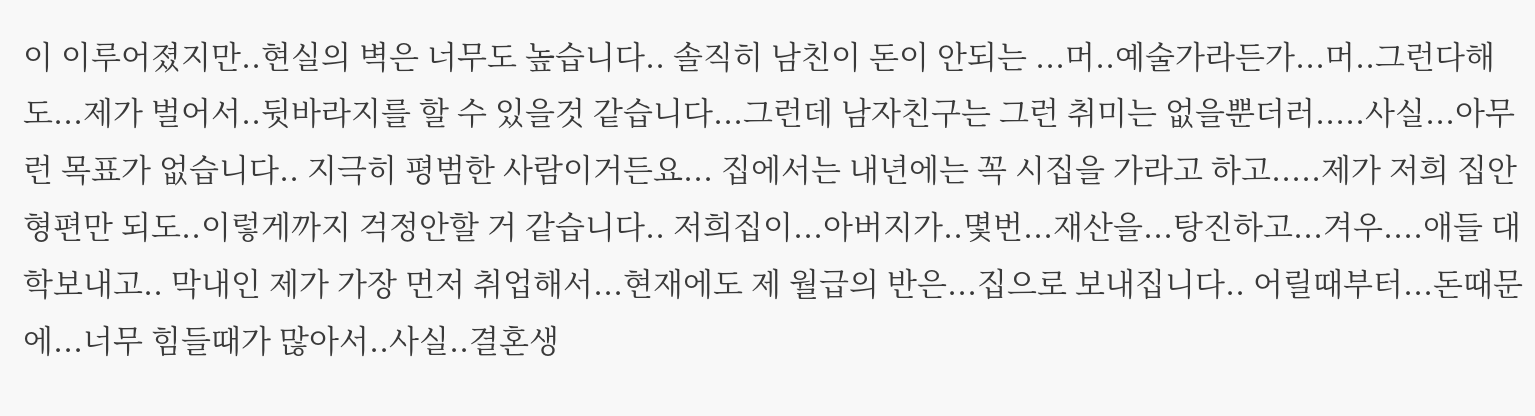이 이루어졌지만..현실의 벽은 너무도 높습니다.. 솔직히 남친이 돈이 안되는 ...머..예술가라든가...머..그런다해도...제가 벌어서..뒷바라지를 할 수 있을것 같습니다...그런데 남자친구는 그런 취미는 없을뿐더러.....사실...아무런 목표가 없습니다.. 지극히 평범한 사람이거든요... 집에서는 내년에는 꼭 시집을 가라고 하고.....제가 저희 집안 형편만 되도..이렇게까지 걱정안할 거 같습니다.. 저희집이...아버지가..몇번...재산을...탕진하고...겨우....애들 대학보내고.. 막내인 제가 가장 먼저 취업해서...현재에도 제 월급의 반은...집으로 보내집니다.. 어릴때부터...돈때문에...너무 힘들때가 많아서..사실..결혼생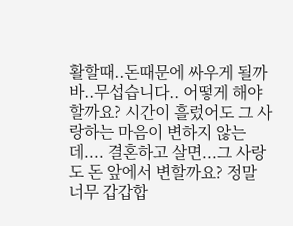활할때..돈때문에 싸우게 될까바..무섭습니다.. 어떻게 해야할까요? 시간이 흘렀어도 그 사랑하는 마음이 변하지 않는데.... 결혼하고 살면...그 사랑도 돈 앞에서 변할까요? 정말 너무 갑갑합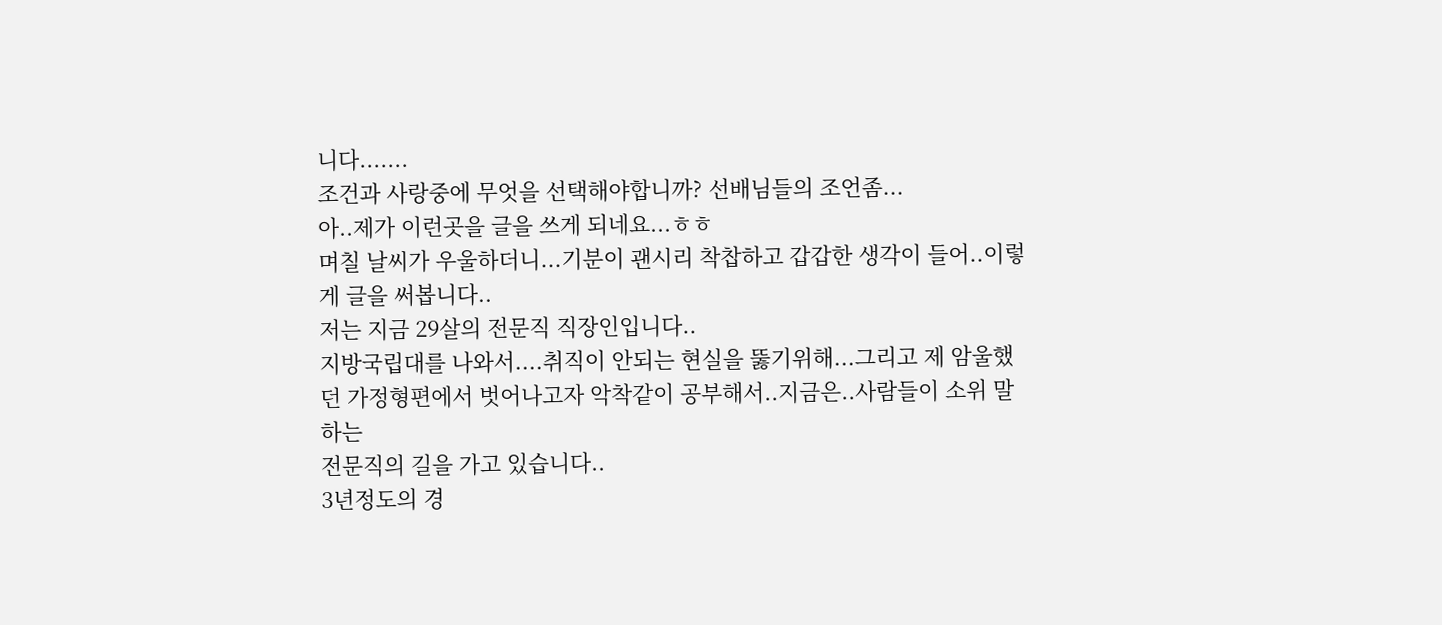니다.......
조건과 사랑중에 무엇을 선택해야합니까? 선배님들의 조언좀...
아..제가 이런곳을 글을 쓰게 되네요...ㅎㅎ
며칠 날씨가 우울하더니...기분이 괜시리 착찹하고 갑갑한 생각이 들어..이렇게 글을 써봅니다..
저는 지금 29살의 전문직 직장인입니다..
지방국립대를 나와서....취직이 안되는 현실을 뚫기위해...그리고 제 암울했던 가정형편에서 벗어나고자 악착같이 공부해서..지금은..사람들이 소위 말하는
전문직의 길을 가고 있습니다..
3년정도의 경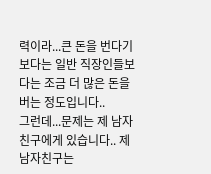력이라...큰 돈을 번다기보다는 일반 직장인들보다는 조금 더 많은 돈을 버는 정도입니다..
그런데...문제는 제 남자친구에게 있습니다.. 제 남자친구는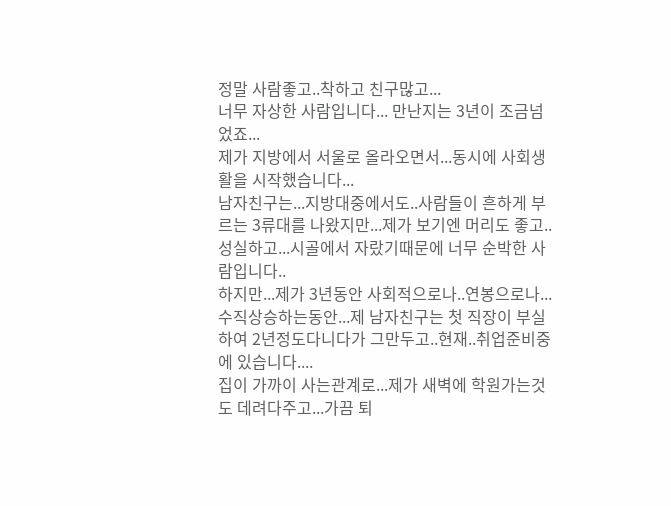정말 사람좋고..착하고 친구많고...
너무 자상한 사람입니다... 만난지는 3년이 조금넘었죠...
제가 지방에서 서울로 올라오면서...동시에 사회생활을 시작했습니다...
남자친구는...지방대중에서도..사람들이 흔하게 부르는 3류대를 나왔지만...제가 보기엔 머리도 좋고..성실하고...시골에서 자랐기때문에 너무 순박한 사람입니다..
하지만...제가 3년동안 사회적으로나..연봉으로나...수직상승하는동안...제 남자친구는 첫 직장이 부실하여 2년정도다니다가 그만두고..현재..취업준비중에 있습니다....
집이 가까이 사는관계로...제가 새벽에 학원가는것도 데려다주고...가끔 퇴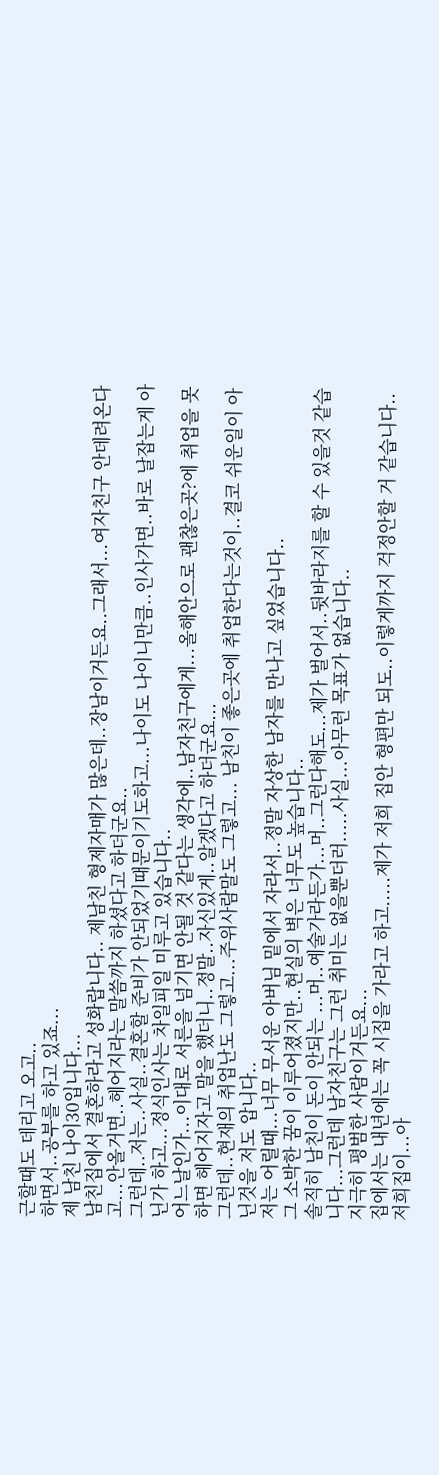근할때도 데리고 오고..
하면서..공부를 하고 있죠...
제 남친 나이30입니다...
남친집에서 결혼하라고 성화랍니다.. 제남친 형제자매가 많은데..장남이거든요..그래서...여자친구 안데려온다고...안올거면..헤어지라는 말씀까지 하셨다고 하더군요..
그런데..저는..사실..결혼할 준비가 안되었기때문이기도하고...나이도 나이니만큼..인사가면..바로 날잡는게 아닌가 하고...정식인사는 차일피일 미루고 있습니다..
어느날인가...이대로 서른을 넘기면 안될 것 같다는 생각에..남자친구에게...올해안으로 괜찮은곳?에 취업을 못하면 헤어지자고 말을 했더니..정말..자신있게..알겠다고 하더군요...
그런데..현재의 취업난도 그렇고...주위사람말도 그렇고... 남친이 좋은곳에 취업한다는것이..결코 쉬운일이 아닌것을 저도 압니다..
저는 어릴때...너무 무서운 아버님 밑에서 자라서..정말 자상한 남자를 만나고 싶었습니다..
그 소박한 꿈이 이루어졌지만..현실의 벽은 너무도 높습니다..
솔직히 남친이 돈이 안되는 ...머..예술가라든가...머..그런다해도...제가 벌어서..뒷바라지를 할 수 있을것 같습니다...그런데 남자친구는 그런 취미는 없을뿐더러.....사실...아무런 목표가 없습니다..
지극히 평범한 사람이거든요...
집에서는 내년에는 꼭 시집을 가라고 하고.....제가 저희 집안 형편만 되도..이렇게까지 걱정안할 거 같습니다.. 저희집이...아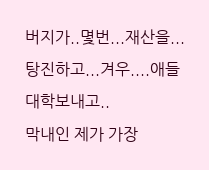버지가..몇번...재산을...탕진하고...겨우....애들 대학보내고..
막내인 제가 가장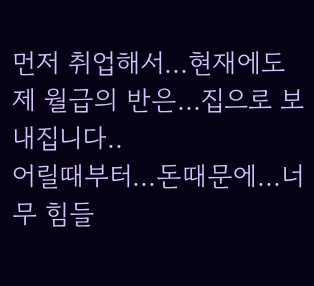먼저 취업해서...현재에도 제 월급의 반은...집으로 보내집니다..
어릴때부터...돈때문에...너무 힘들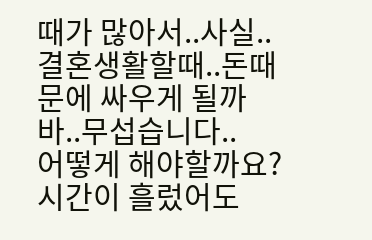때가 많아서..사실..결혼생활할때..돈때문에 싸우게 될까바..무섭습니다..
어떻게 해야할까요?
시간이 흘렀어도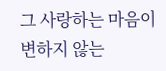그 사랑하는 마음이 변하지 않는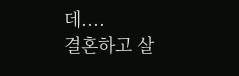데....
결혼하고 살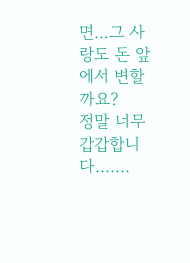면...그 사랑도 돈 앞에서 변할까요?
정말 너무 갑갑합니다.......